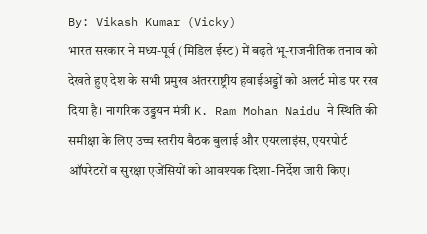By: Vikash Kumar (Vicky)
भारत सरकार ने मध्य-पूर्व (मिडिल ईस्ट) में बढ़ते भू-राजनीतिक तनाव को देखते हुए देश के सभी प्रमुख अंतरराष्ट्रीय हवाईअड्डों को अलर्ट मोड पर रख दिया है। नागरिक उड्डयन मंत्री K. Ram Mohan Naidu ने स्थिति की समीक्षा के लिए उच्च स्तरीय बैठक बुलाई और एयरलाइंस, एयरपोर्ट ऑपरेटरों व सुरक्षा एजेंसियों को आवश्यक दिशा-निर्देश जारी किए।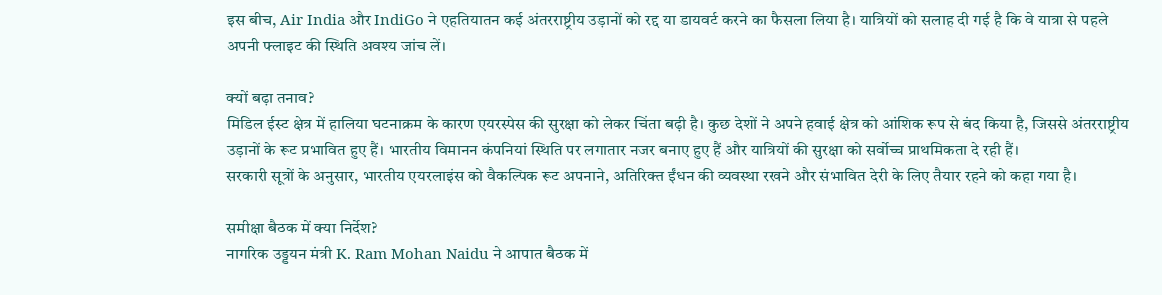इस बीच, Air India और IndiGo ने एहतियातन कई अंतरराष्ट्रीय उड़ानों को रद्द या डायवर्ट करने का फैसला लिया है। यात्रियों को सलाह दी गई है कि वे यात्रा से पहले अपनी फ्लाइट की स्थिति अवश्य जांच लें।

क्यों बढ़ा तनाव?
मिडिल ईस्ट क्षेत्र में हालिया घटनाक्रम के कारण एयरस्पेस की सुरक्षा को लेकर चिंता बढ़ी है। कुछ देशों ने अपने हवाई क्षेत्र को आंशिक रूप से बंद किया है, जिससे अंतरराष्ट्रीय उड़ानों के रूट प्रभावित हुए हैं। भारतीय विमानन कंपनियां स्थिति पर लगातार नजर बनाए हुए हैं और यात्रियों की सुरक्षा को सर्वोच्च प्राथमिकता दे रही हैं।
सरकारी सूत्रों के अनुसार, भारतीय एयरलाइंस को वैकल्पिक रूट अपनाने, अतिरिक्त ईंधन की व्यवस्था रखने और संभावित देरी के लिए तैयार रहने को कहा गया है।

समीक्षा बैठक में क्या निर्देश?
नागरिक उड्डयन मंत्री K. Ram Mohan Naidu ने आपात बैठक में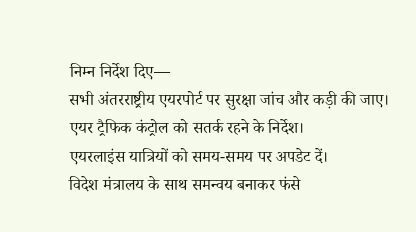निम्न निर्देश दिए—
सभी अंतरराष्ट्रीय एयरपोर्ट पर सुरक्षा जांच और कड़ी की जाए।
एयर ट्रैफिक कंट्रोल को सतर्क रहने के निर्देश।
एयरलाइंस यात्रियों को समय-समय पर अपडेट दें।
विदेश मंत्रालय के साथ समन्वय बनाकर फंसे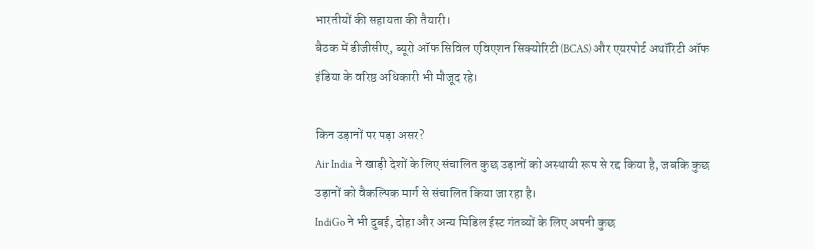भारतीयों की सहायता की तैयारी।
बैठक में डीजीसीए, ब्यूरो ऑफ सिविल एविएशन सिक्योरिटी (BCAS) और एयरपोर्ट अथॉरिटी ऑफ इंडिया के वरिष्ठ अधिकारी भी मौजूद रहे।

किन उड़ानों पर पड़ा असर?
Air India ने खाड़ी देशों के लिए संचालित कुछ उड़ानों को अस्थायी रूप से रद्द किया है, जबकि कुछ उड़ानों को वैकल्पिक मार्ग से संचालित किया जा रहा है।
IndiGo ने भी दुबई, दोहा और अन्य मिडिल ईस्ट गंतव्यों के लिए अपनी कुछ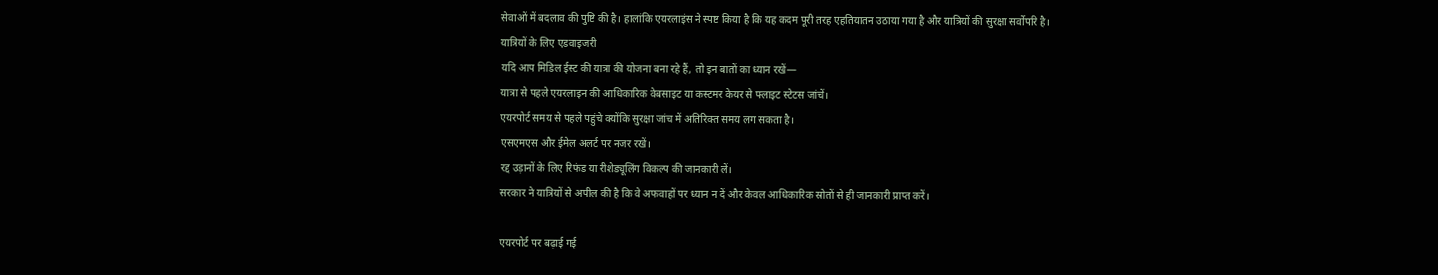सेवाओं में बदलाव की पुष्टि की है। हालांकि एयरलाइंस ने स्पष्ट किया है कि यह कदम पूरी तरह एहतियातन उठाया गया है और यात्रियों की सुरक्षा सर्वोपरि है।
यात्रियों के लिए एडवाइजरी
यदि आप मिडिल ईस्ट की यात्रा की योजना बना रहे हैं, तो इन बातों का ध्यान रखें—
यात्रा से पहले एयरलाइन की आधिकारिक वेबसाइट या कस्टमर केयर से फ्लाइट स्टेटस जांचें।
एयरपोर्ट समय से पहले पहुंचे क्योंकि सुरक्षा जांच में अतिरिक्त समय लग सकता है।
एसएमएस और ईमेल अलर्ट पर नजर रखें।
रद्द उड़ानों के लिए रिफंड या रीशेड्यूलिंग विकल्प की जानकारी लें।
सरकार ने यात्रियों से अपील की है कि वे अफवाहों पर ध्यान न दें और केवल आधिकारिक स्रोतों से ही जानकारी प्राप्त करें।

एयरपोर्ट पर बढ़ाई गई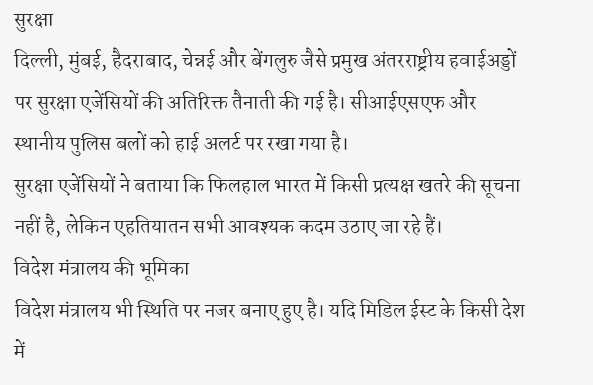सुरक्षा
दिल्ली, मुंबई, हैदराबाद, चेन्नई और बेंगलुरु जैसे प्रमुख अंतरराष्ट्रीय हवाईअड्डों पर सुरक्षा एजेंसियों की अतिरिक्त तैनाती की गई है। सीआईएसएफ और स्थानीय पुलिस बलों को हाई अलर्ट पर रखा गया है।
सुरक्षा एजेंसियों ने बताया कि फिलहाल भारत में किसी प्रत्यक्ष खतरे की सूचना नहीं है, लेकिन एहतियातन सभी आवश्यक कदम उठाए जा रहे हैं।
विदेश मंत्रालय की भूमिका
विदेश मंत्रालय भी स्थिति पर नजर बनाए हुए है। यदि मिडिल ईस्ट के किसी देश में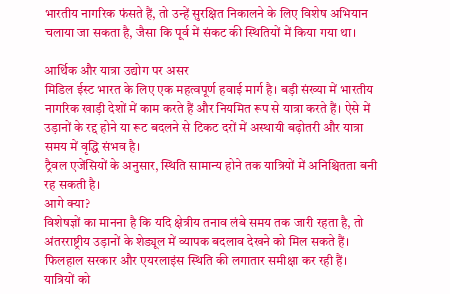भारतीय नागरिक फंसते हैं, तो उन्हें सुरक्षित निकालने के लिए विशेष अभियान चलाया जा सकता है, जैसा कि पूर्व में संकट की स्थितियों में किया गया था।

आर्थिक और यात्रा उद्योग पर असर
मिडिल ईस्ट भारत के लिए एक महत्वपूर्ण हवाई मार्ग है। बड़ी संख्या में भारतीय नागरिक खाड़ी देशों में काम करते हैं और नियमित रूप से यात्रा करते हैं। ऐसे में उड़ानों के रद्द होने या रूट बदलने से टिकट दरों में अस्थायी बढ़ोतरी और यात्रा समय में वृद्धि संभव है।
ट्रैवल एजेंसियों के अनुसार, स्थिति सामान्य होने तक यात्रियों में अनिश्चितता बनी रह सकती है।
आगे क्या?
विशेषज्ञों का मानना है कि यदि क्षेत्रीय तनाव लंबे समय तक जारी रहता है, तो अंतरराष्ट्रीय उड़ानों के शेड्यूल में व्यापक बदलाव देखने को मिल सकते हैं। फिलहाल सरकार और एयरलाइंस स्थिति की लगातार समीक्षा कर रही हैं।
यात्रियों को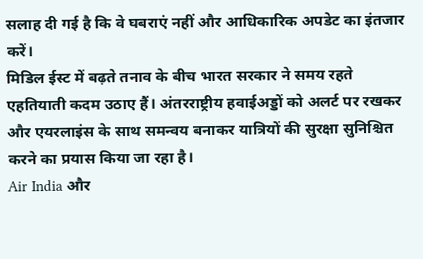सलाह दी गई है कि वे घबराएं नहीं और आधिकारिक अपडेट का इंतजार करें।
मिडिल ईस्ट में बढ़ते तनाव के बीच भारत सरकार ने समय रहते एहतियाती कदम उठाए हैं। अंतरराष्ट्रीय हवाईअड्डों को अलर्ट पर रखकर और एयरलाइंस के साथ समन्वय बनाकर यात्रियों की सुरक्षा सुनिश्चित करने का प्रयास किया जा रहा है।
Air India और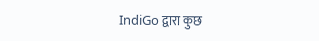IndiGo द्वारा कुछ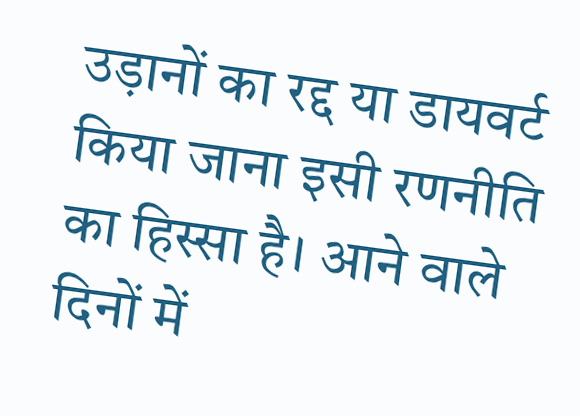उड़ानों का रद्द या डायवर्ट किया जाना इसी रणनीति का हिस्सा है। आने वाले दिनों में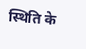स्थिति के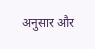अनुसार और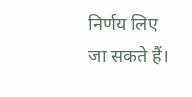निर्णय लिए जा सकते हैं।